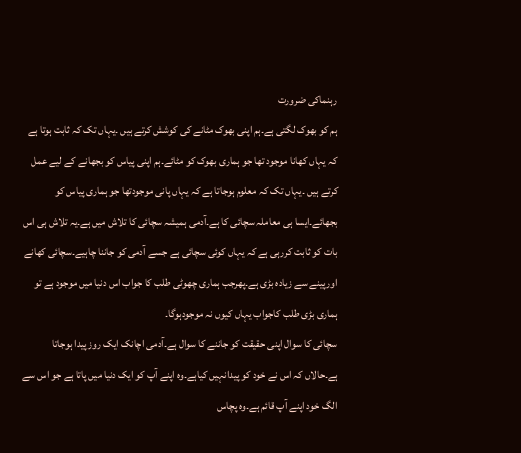رہنماکی ضرورت
ہم کو بھوک لگتی ہے۔ہم اپنی بھوک مٹانے کی کوشش کرتے ہیں ۔یہاں تک کہ ثابت ہوتا ہے کہ یہاں کھانا موجود تھا جو ہماری بھوک کو مٹائے۔ہم اپنی پیاس کو بجھانے کے لیے عمل کرتے ہیں ۔یہاں تک کہ معلوم ہوجاتا ہے کہ یہاں پانی موجودتھا جو ہماری پیاس کو بجھائے۔ایسا ہی معاملہ سچائی کا ہے۔آدمی ہمیشہ سچائی کا تلاش میں ہے۔یہ تلاش ہی اس بات کو ثابت کررہی ہے کہ یہاں کوئی سچائی ہے جسے آدمی کو جاننا چاہیے۔سچائی کھانے اورپینے سے زیادہ بڑی ہے۔پھرجب ہماری چھوٹی طلب کا جواب اس دنیا میں موجود ہے تو ہماری بڑی طلب کاجواب یہاں کیوں نہ موجودہوگا۔
سچائی کا سوال اپنی حقیقت کو جاننے کا سوال ہے۔آدمی اچانک ایک روز پیدا ہوجاتا ہے۔حالاں کہ اس نے خود کو پیدانہیں کیاہے۔وہ اپنے آپ کو ایک دنیا میں پاتا ہے جو اس سے الگ خود اپنے آپ قائم ہے۔وہ پچاس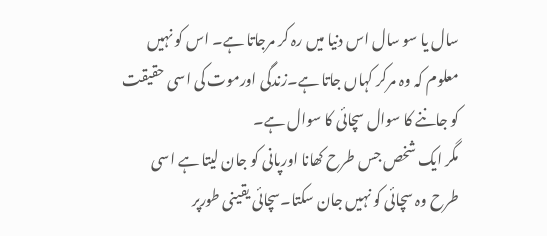سال یا سو سال اس دنیا میں رہ کر مرجاتا ہے۔ اس کو نہیں معلوم کہ وہ مرکر کہاں جاتا ہے۔زندگی اورموت کی اسی حقیقت کو جاننے کا سوال سچائی کا سوال ہے۔
مگر ایک شخص جس طرح کھانا اورپانی کو جان لیتا ہے اسی طرح وہ سچائی کو نہیں جان سکتا۔سچائی یقینی طورپر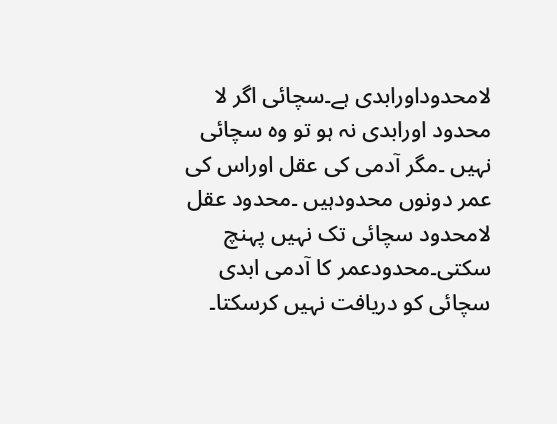لامحدوداورابدی ہے۔سچائی اگر لا محدود اورابدی نہ ہو تو وہ سچائی نہیں ۔مگر آدمی کی عقل اوراس کی عمر دونوں محدودہیں ۔محدود عقل لامحدود سچائی تک نہیں پہنچ سکتی۔محدودعمر کا آدمی ابدی سچائی کو دریافت نہیں کرسکتا۔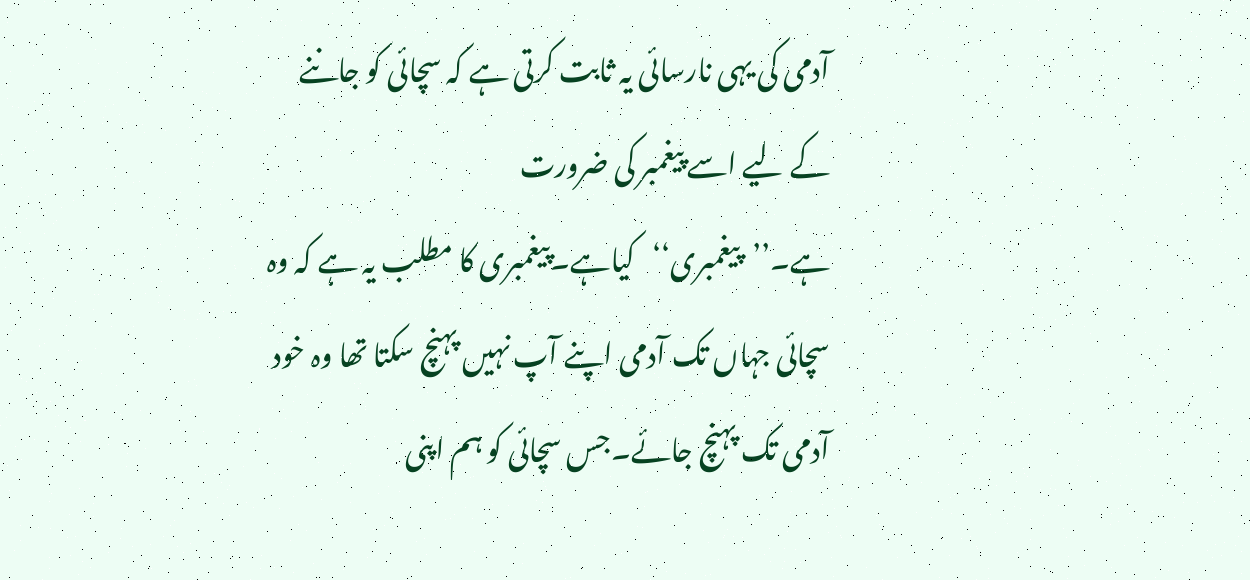آدمی کی یہی نارسائی یہ ثابت کرتی ہے کہ سچائی کو جاننے کے لیے اسے پیغمبر کی ضرورت ہے۔’’پیغمبری‘‘کیاہے۔پیغمبری کا مطلب یہ ہے کہ وہ سچائی جہاں تک آدمی اپنے آپ نہیں پہنچ سکتا تھا وہ خود آدمی تک پہنچ جائے۔جس سچائی کو ہم اپنی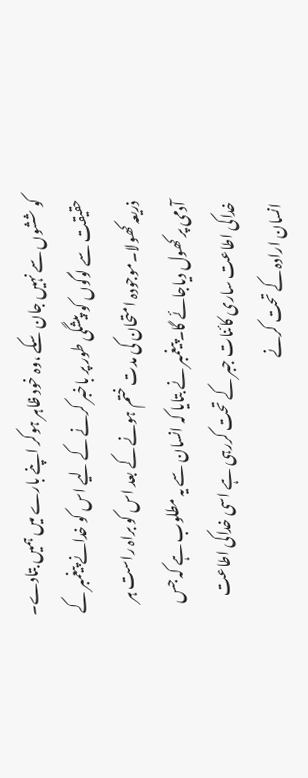کو ششوں سے نہیں جان سکے ،وہ خود ظاہر ہوکر اپنے بارے میں ہمیں بتادے۔
حقیقت سے لوگوں کو پیشگی طور پر باخبر کرنے کے لیے اس کو خدانے پیغمبر کے ذریعہ کھولا۔موجودہ امتحان کی مدت ختم ہونے کے بعد اس کو براہ راست ہر آدمی پر کھول دیاجائے گا۔پیغمبر نے بتایا کہ انسان سے یہ مطلوب ہے کہ جس خداکی اطاعت ساری کائنات جبر کے تحت کررہی ہے اسی خداکی اطاعت انسان ارادہ کے تحت کرنے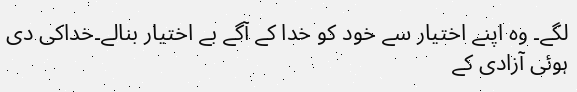لگے۔ وہ اپنے اختیار سے خود کو خدا کے آگے بے اختیار بنالے۔خداکی دی ہوئی آزادی کے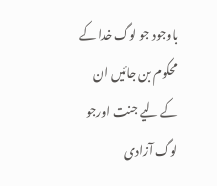باوجود جو لوگ خدا کے محکوم بن جائیں ان کے لیے جنت اورجو لوگ آزادی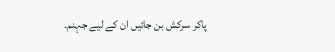پاکر سرکش بن جائیں ان کے لیے جہنم۔